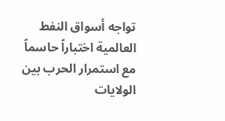تواجه أسواق النفط العالمية اختباراً حاسماً مع استمرار الحرب بين الولايات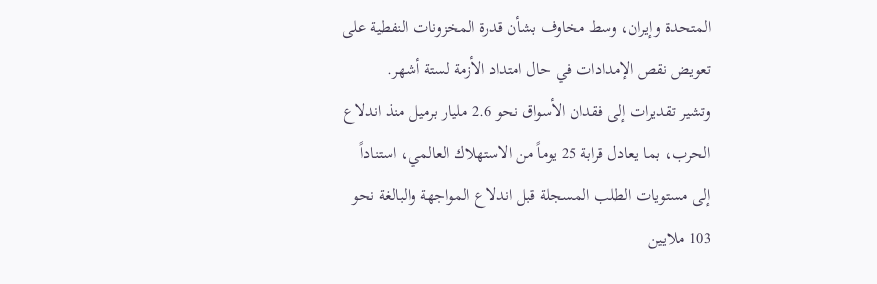المتحدة وإيران، وسط مخاوف بشأن قدرة المخزونات النفطية على تعويض نقص الإمدادات في حال امتداد الأزمة لستة أشهر.
وتشير تقديرات إلى فقدان الأسواق نحو 2.6 مليار برميل منذ اندلاع الحرب، بما يعادل قرابة 25 يوماً من الاستهلاك العالمي، استناداً إلى مستويات الطلب المسجلة قبل اندلاع المواجهة والبالغة نحو 103 ملايين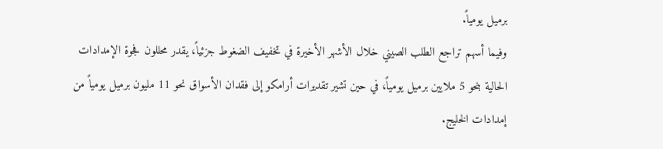برميل يومياً.
وفيما أسهم تراجع الطلب الصيني خلال الأشهر الأخيرة في تخفيف الضغوط جزئياً، يقدر محللون فجوة الإمدادات الحالية بنحو 5 ملايين برميل يومياً، في حين تشير تقديرات أرامكو إلى فقدان الأسواق نحو 11 مليون برميل يومياً من إمدادات الخليج.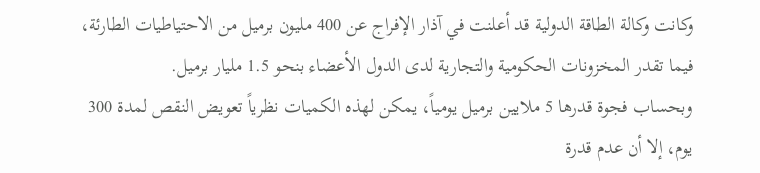وكانت وكالة الطاقة الدولية قد أعلنت في آذار الإفراج عن 400 مليون برميل من الاحتياطيات الطارئة، فيما تقدر المخزونات الحكومية والتجارية لدى الدول الأعضاء بنحو 1.5 مليار برميل.
وبحساب فجوة قدرها 5 ملايين برميل يومياً، يمكن لهذه الكميات نظرياً تعويض النقص لمدة 300 يوم، إلا أن عدم قدرة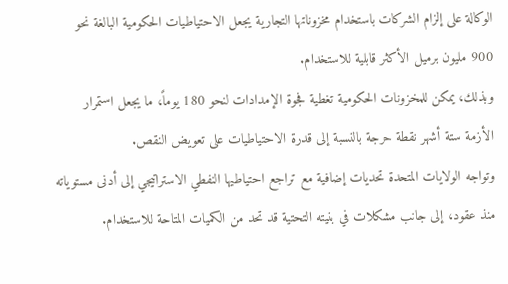الوكالة على إلزام الشركات باستخدام مخزوناتها التجارية يجعل الاحتياطيات الحكومية البالغة نحو 900 مليون برميل الأكثر قابلية للاستخدام.
وبذلك، يمكن للمخزونات الحكومية تغطية فجوة الإمدادات لنحو 180 يوماً، ما يجعل استمرار الأزمة ستة أشهر نقطة حرجة بالنسبة إلى قدرة الاحتياطيات على تعويض النقص.
وتواجه الولايات المتحدة تحديات إضافية مع تراجع احتياطيها النفطي الاستراتيجي إلى أدنى مستوياته منذ عقود، إلى جانب مشكلات في بنيته التحتية قد تحد من الكميات المتاحة للاستخدام.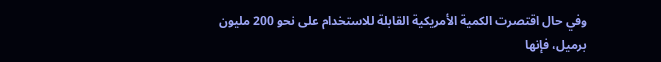وفي حال اقتصرت الكمية الأمريكية القابلة للاستخدام على نحو 200 مليون برميل، فإنها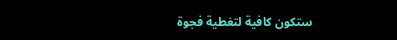ستكون كافية لتغطية فجوة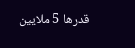قدرها 5 ملايين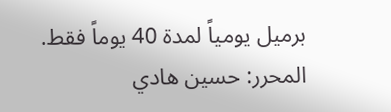برميل يومياً لمدة 40 يوماً فقط.
المحرر: حسين هادي